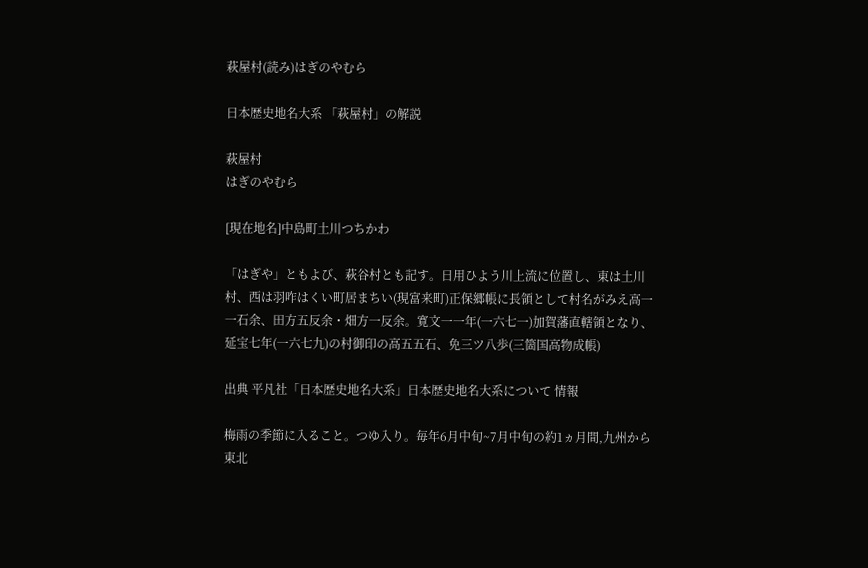萩屋村(読み)はぎのやむら

日本歴史地名大系 「萩屋村」の解説

萩屋村
はぎのやむら

[現在地名]中島町土川つちかわ

「はぎや」ともよび、萩谷村とも記す。日用ひよう川上流に位置し、東は土川村、西は羽咋はくい町居まちい(現富来町)正保郷帳に長領として村名がみえ高一一石余、田方五反余・畑方一反余。寛文一一年(一六七一)加賀藩直轄領となり、延宝七年(一六七九)の村御印の高五五石、免三ツ八歩(三箇国高物成帳)

出典 平凡社「日本歴史地名大系」日本歴史地名大系について 情報

梅雨の季節に入ること。つゆ入り。毎年6月中旬~7月中旬の約1ヵ月間,九州から東北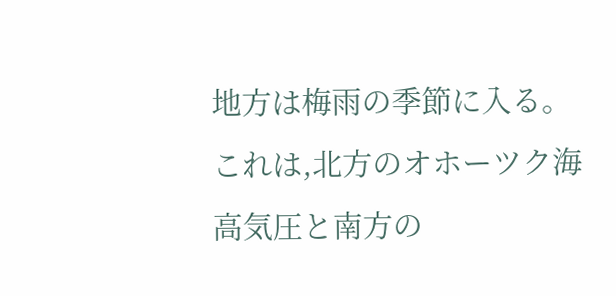地方は梅雨の季節に入る。これは,北方のオホーツク海高気圧と南方の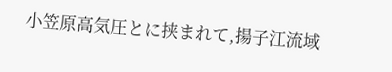小笠原高気圧とに挟まれて,揚子江流域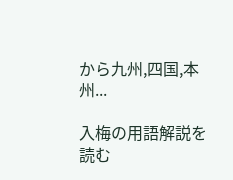から九州,四国,本州...

入梅の用語解説を読む